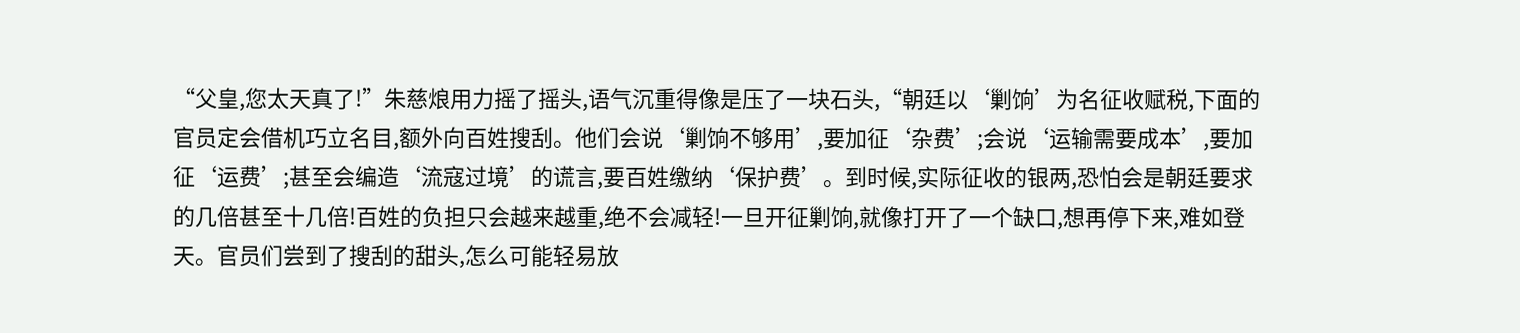“父皇,您太天真了!”朱慈烺用力摇了摇头,语气沉重得像是压了一块石头,“朝廷以‘剿饷’为名征收赋税,下面的官员定会借机巧立名目,额外向百姓搜刮。他们会说‘剿饷不够用’,要加征‘杂费’;会说‘运输需要成本’,要加征‘运费’;甚至会编造‘流寇过境’的谎言,要百姓缴纳‘保护费’。到时候,实际征收的银两,恐怕会是朝廷要求的几倍甚至十几倍!百姓的负担只会越来越重,绝不会减轻!一旦开征剿饷,就像打开了一个缺口,想再停下来,难如登天。官员们尝到了搜刮的甜头,怎么可能轻易放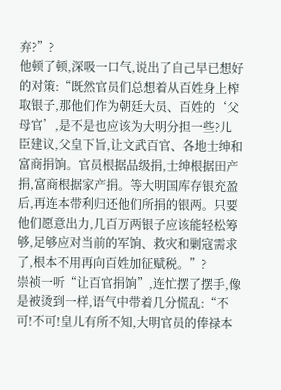弃?”?
他顿了顿,深吸一口气,说出了自己早已想好的对策:“既然官员们总想着从百姓身上榨取银子,那他们作为朝廷大员、百姓的‘父母官’,是不是也应该为大明分担一些?儿臣建议,父皇下旨,让文武百官、各地士绅和富商捐饷。官员根据品级捐,士绅根据田产捐,富商根据家产捐。等大明国库存银充盈后,再连本带利归还他们所捐的银两。只要他们愿意出力,几百万两银子应该能轻松筹够,足够应对当前的军饷、救灾和剿寇需求了,根本不用再向百姓加征赋税。”?
崇祯一听“让百官捐饷”,连忙摆了摆手,像是被烫到一样,语气中带着几分慌乱:“不可!不可!皇儿有所不知,大明官员的俸禄本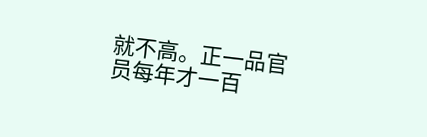就不高。正一品官员每年才一百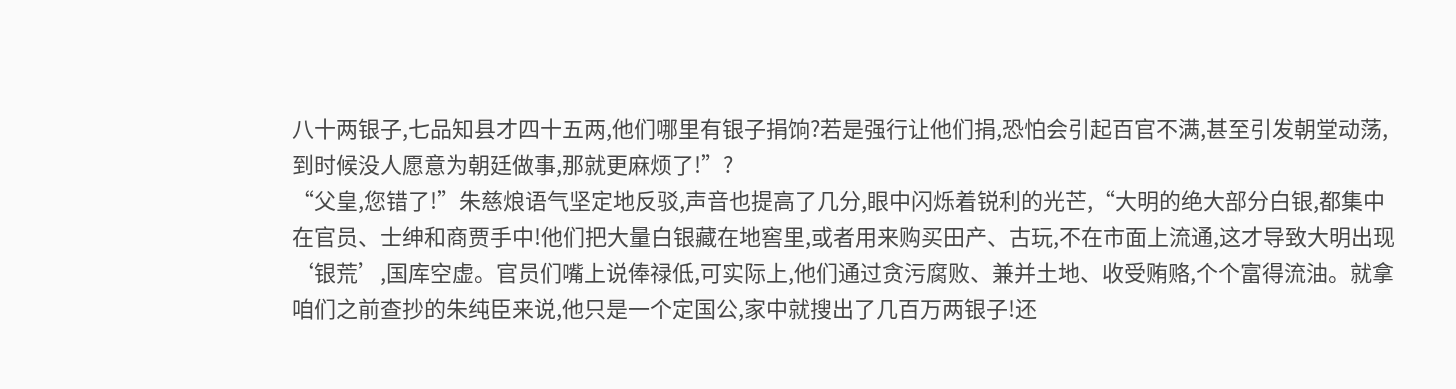八十两银子,七品知县才四十五两,他们哪里有银子捐饷?若是强行让他们捐,恐怕会引起百官不满,甚至引发朝堂动荡,到时候没人愿意为朝廷做事,那就更麻烦了!”?
“父皇,您错了!”朱慈烺语气坚定地反驳,声音也提高了几分,眼中闪烁着锐利的光芒,“大明的绝大部分白银,都集中在官员、士绅和商贾手中!他们把大量白银藏在地窖里,或者用来购买田产、古玩,不在市面上流通,这才导致大明出现‘银荒’,国库空虚。官员们嘴上说俸禄低,可实际上,他们通过贪污腐败、兼并土地、收受贿赂,个个富得流油。就拿咱们之前查抄的朱纯臣来说,他只是一个定国公,家中就搜出了几百万两银子!还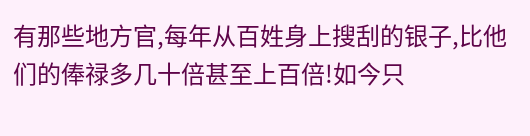有那些地方官,每年从百姓身上搜刮的银子,比他们的俸禄多几十倍甚至上百倍!如今只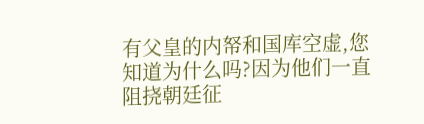有父皇的内帑和国库空虚,您知道为什么吗?因为他们一直阻挠朝廷征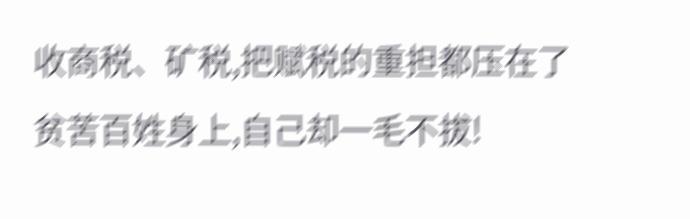收商税、矿税,把赋税的重担都压在了贫苦百姓身上,自己却一毛不拔!